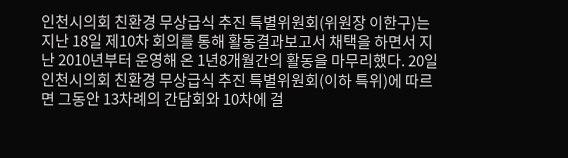인천시의회 친환경 무상급식 추진 특별위원회(위원장 이한구)는 지난 18일 제10차 회의를 통해 활동결과보고서 채택을 하면서 지난 2010년부터 운영해 온 1년8개월간의 활동을 마무리했다. 20일 인천시의회 친환경 무상급식 추진 특별위원회(이하 특위)에 따르면 그동안 13차례의 간담회와 10차에 걸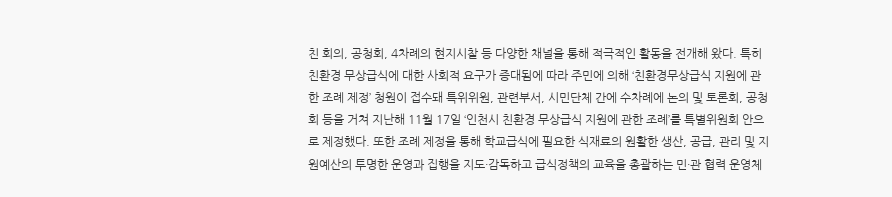친 회의, 공청회, 4차례의 현지시찰 등 다양한 채널을 통해 적극적인 활동을 전개해 왔다. 특히 친환경 무상급식에 대한 사회적 요구가 증대됨에 따라 주민에 의해 ‘친환경무상급식 지원에 관한 조례 제정’ 청원이 접수돼 특위위원, 관련부서, 시민단체 간에 수차례에 논의 및 토론회, 공청회 등을 거쳐 지난해 11월 17일 ‘인천시 친환경 무상급식 지원에 관한 조례’를 특별위원회 안으로 제정했다. 또한 조례 제정을 통해 학교급식에 필요한 식재료의 원활한 생산, 공급, 관리 및 지원예산의 투명한 운영과 집행을 지도·감독하고 급식정책의 교육을 총괄하는 민·관 협력 운영체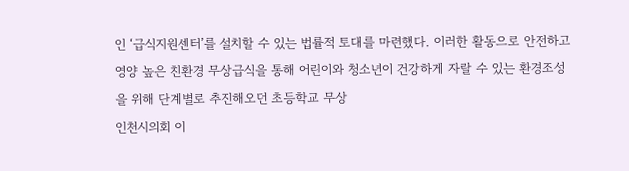인 ‘급식지원센터’를 설치할 수 있는 법률적 토대를 마련했다. 이러한 활동으로 안전하고 영양 높은 친환경 무상급식을 통해 어린이와 청소년이 건강하게 자랄 수 있는 환경조성을 위해 단계별로 추진해오던 초등학교 무상
인천시의회 이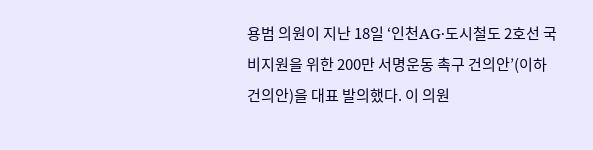용범 의원이 지난 18일 ‘인천AG·도시철도 2호선 국비지원을 위한 200만 서명운동 촉구 건의안’(이하 건의안)을 대표 발의했다. 이 의원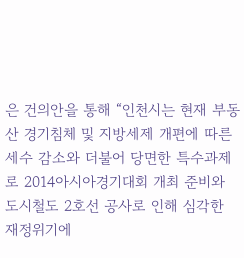은 건의안을 통해 “인천시는 현재 부동산 경기침체 및 지방세제 개편에 따른 세수 감소와 더불어 당면한 특수과제로 2014아시아경기대회 개최 준비와 도시철도 2호선 공사로 인해 심각한 재정위기에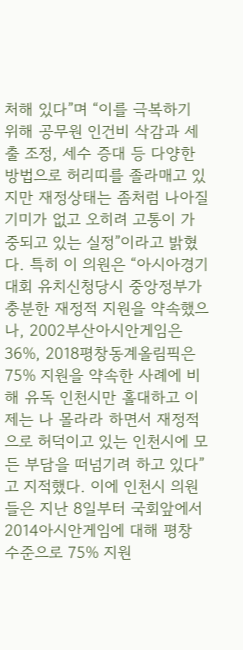처해 있다”며 “이를 극복하기 위해 공무원 인건비 삭감과 세출 조정, 세수 증대 등 다양한 방법으로 허리띠를 졸라매고 있지만 재정상태는 좀처럼 나아질 기미가 없고 오히려 고통이 가중되고 있는 실정”이라고 밝혔다. 특히 이 의원은 “아시아경기대회 유치신청당시 중앙정부가 충분한 재정적 지원을 약속했으나, 2002부산아시안게임은 36%, 2018평창동계올림픽은 75% 지원을 약속한 사례에 비해 유독 인천시만 홀대하고 이제는 나 몰라라 하면서 재정적으로 허덕이고 있는 인천시에 모든 부담을 떠넘기려 하고 있다”고 지적했다. 이에 인천시 의원들은 지난 8일부터 국회앞에서 2014아시안게임에 대해 평창 수준으로 75% 지원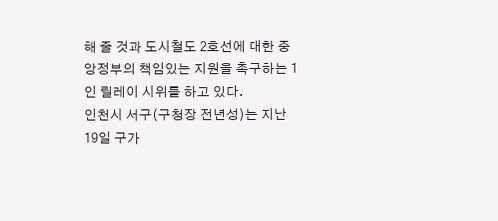해 줄 것과 도시철도 2호선에 대한 중앙정부의 책임있는 지원을 촉구하는 1인 릴레이 시위를 하고 있다.
인천시 서구(구청장 전년성)는 지난 19일 구가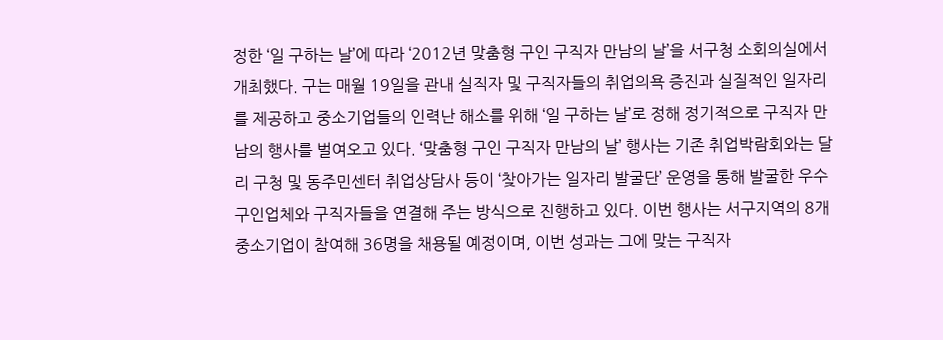정한 ‘일 구하는 날’에 따라 ‘2012년 맞춤형 구인 구직자 만남의 날’을 서구청 소회의실에서 개최했다. 구는 매월 19일을 관내 실직자 및 구직자들의 취업의욕 증진과 실질적인 일자리를 제공하고 중소기업들의 인력난 해소를 위해 ‘일 구하는 날’로 정해 정기적으로 구직자 만남의 행사를 벌여오고 있다. ‘맞춤형 구인 구직자 만남의 날’ 행사는 기존 취업박람회와는 달리 구청 및 동주민센터 취업상담사 등이 ‘찾아가는 일자리 발굴단’ 운영을 통해 발굴한 우수 구인업체와 구직자들을 연결해 주는 방식으로 진행하고 있다. 이번 행사는 서구지역의 8개 중소기업이 참여해 36명을 채용될 예정이며, 이번 성과는 그에 맞는 구직자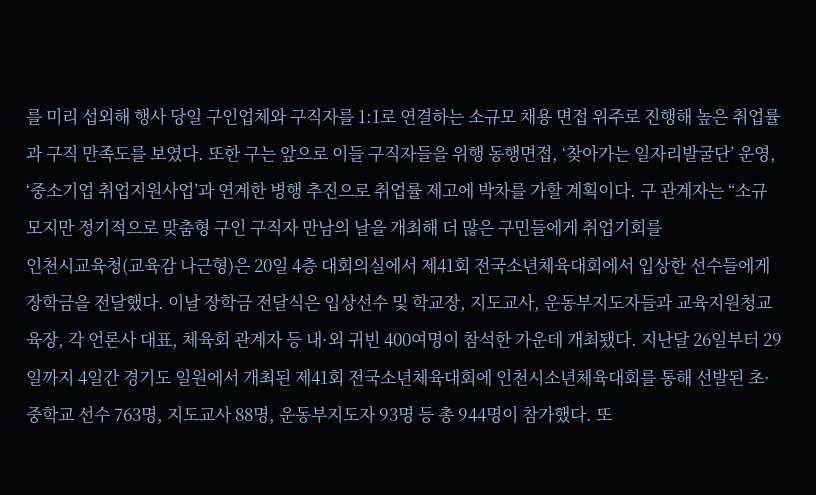를 미리 섭외해 행사 당일 구인업체와 구직자를 1:1로 연결하는 소규모 채용 면접 위주로 진행해 높은 취업률과 구직 만족도를 보였다. 또한 구는 앞으로 이들 구직자들을 위행 동행면접, ‘찾아가는 일자리발굴단’ 운영, ‘중소기업 취업지원사업’과 연계한 병행 추진으로 취업률 제고에 박차를 가할 계획이다. 구 관계자는 “소규모지만 정기적으로 맞춤형 구인 구직자 만남의 날을 개최해 더 많은 구민들에게 취업기회를
인천시교육청(교육감 나근형)은 20일 4층 대회의실에서 제41회 전국소년체육대회에서 입상한 선수들에게 장학금을 전달했다. 이날 장학금 전달식은 입상선수 및 학교장, 지도교사, 운동부지도자들과 교육지원청교육장, 각 언론사 대표, 체육회 관계자 등 내·외 귀빈 400여명이 참석한 가운데 개최됐다. 지난달 26일부터 29일까지 4일간 경기도 일원에서 개최된 제41회 전국소년체육대회에 인천시소년체육대회를 통해 선발된 초·중학교 선수 763명, 지도교사 88명, 운동부지도자 93명 등 총 944명이 참가했다. 또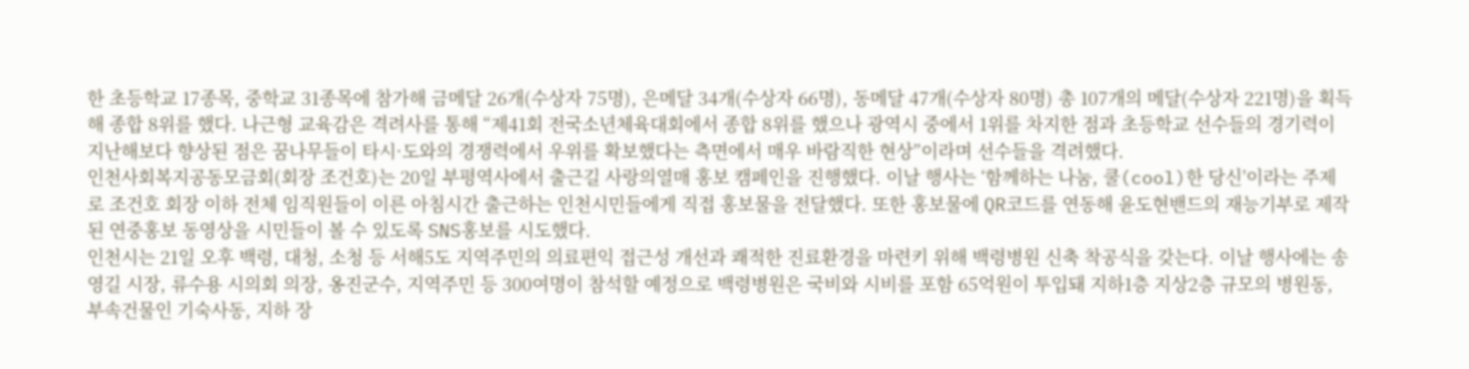한 초등학교 17종목, 중학교 31종목에 참가해 금메달 26개(수상자 75명), 은메달 34개(수상자 66명), 동메달 47개(수상자 80명) 총 107개의 메달(수상자 221명)을 획득해 종합 8위를 했다. 나근형 교육감은 격려사를 통해 “제41회 전국소년체육대회에서 종합 8위를 했으나 광역시 중에서 1위를 차지한 점과 초등학교 선수들의 경기력이 지난해보다 향상된 점은 꿈나무들이 타시·도와의 경쟁력에서 우위를 확보했다는 측면에서 매우 바람직한 현상”이라며 선수들을 격려했다.
인천사회복지공동모금회(회장 조건호)는 20일 부평역사에서 출근길 사랑의열매 홍보 캠페인을 진행했다. 이날 행사는 ‘함께하는 나눔, 쿨(cool)한 당신’이라는 주제로 조건호 회장 이하 전체 임직원들이 이른 아침시간 출근하는 인천시민들에게 직접 홍보물을 전달했다. 또한 홍보물에 QR코드를 연동해 윤도현밴드의 재능기부로 제작된 연중홍보 동영상을 시민들이 볼 수 있도록 SNS홍보를 시도했다.
인천시는 21일 오후 백령, 대청, 소청 등 서해5도 지역주민의 의료편익 접근성 개선과 쾌적한 진료환경을 마련키 위해 백령병원 신축 착공식을 갖는다. 이날 행사에는 송영길 시장, 류수용 시의회 의장, 옹진군수, 지역주민 등 300여명이 참석할 예정으로 백령병원은 국비와 시비를 포함 65억원이 투입돼 지하1층 지상2층 규모의 병원동, 부속건물인 기숙사동, 지하 장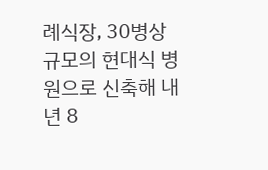례식장, 30병상 규모의 현대식 병원으로 신축해 내년 8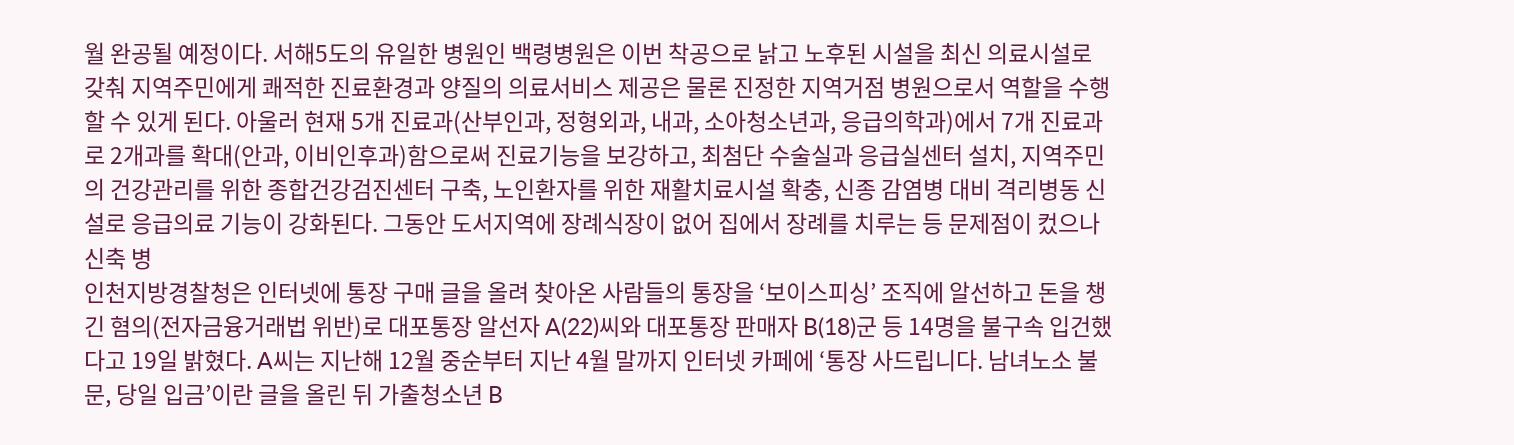월 완공될 예정이다. 서해5도의 유일한 병원인 백령병원은 이번 착공으로 낡고 노후된 시설을 최신 의료시설로 갖춰 지역주민에게 쾌적한 진료환경과 양질의 의료서비스 제공은 물론 진정한 지역거점 병원으로서 역할을 수행할 수 있게 된다. 아울러 현재 5개 진료과(산부인과, 정형외과, 내과, 소아청소년과, 응급의학과)에서 7개 진료과로 2개과를 확대(안과, 이비인후과)함으로써 진료기능을 보강하고, 최첨단 수술실과 응급실센터 설치, 지역주민의 건강관리를 위한 종합건강검진센터 구축, 노인환자를 위한 재활치료시설 확충, 신종 감염병 대비 격리병동 신설로 응급의료 기능이 강화된다. 그동안 도서지역에 장례식장이 없어 집에서 장례를 치루는 등 문제점이 컸으나 신축 병
인천지방경찰청은 인터넷에 통장 구매 글을 올려 찾아온 사람들의 통장을 ‘보이스피싱’ 조직에 알선하고 돈을 챙긴 혐의(전자금융거래법 위반)로 대포통장 알선자 A(22)씨와 대포통장 판매자 B(18)군 등 14명을 불구속 입건했다고 19일 밝혔다. A씨는 지난해 12월 중순부터 지난 4월 말까지 인터넷 카페에 ‘통장 사드립니다. 남녀노소 불문, 당일 입금’이란 글을 올린 뒤 가출청소년 B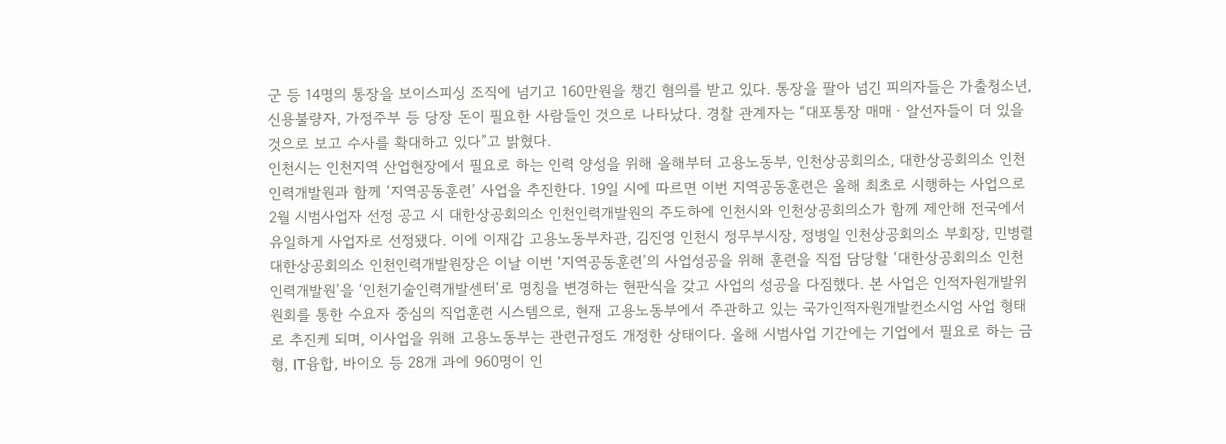군 등 14명의 통장을 보이스피싱 조직에 넘기고 160만원을 챙긴 혐의를 받고 있다. 통장을 팔아 넘긴 피의자들은 가출청소년, 신용불량자, 가정주부 등 당장 돈이 필요한 사람들인 것으로 나타났다. 경찰 관계자는 “대포통장 매매ㆍ알선자들이 더 있을 것으로 보고 수사를 확대하고 있다”고 밝혔다.
인천시는 인천지역 산업현장에서 필요로 하는 인력 양성을 위해 올해부터 고용노동부, 인천상공회의소, 대한상공회의소 인천인력개발원과 함께 ‘지역공동훈련’ 사업을 추진한다. 19일 시에 따르면 이번 지역공동훈련은 올해 최초로 시행하는 사업으로 2월 시범사업자 선정 공고 시 대한상공회의소 인천인력개발원의 주도하에 인천시와 인천상공회의소가 함께 제안해 전국에서 유일하게 사업자로 선정됐다. 이에 이재갑 고용노동부차관, 김진영 인천시 정무부시장, 정병일 인천상공회의소 부회장, 민병렬 대한상공회의소 인천인력개발원장은 이날 이번 ‘지역공동훈련’의 사업성공을 위해 훈련을 직접 담당할 ‘대한상공회의소 인천인력개발원’을 ‘인천기술인력개발센터‘로 명칭을 변경하는 현판식을 갖고 사업의 성공을 다짐했다. 본 사업은 인적자원개발위원회를 통한 수요자 중심의 직업훈련 시스템으로, 현재 고용노동부에서 주관하고 있는 국가인적자원개발컨소시엄 사업 형태로 추진케 되며, 이사업을 위해 고용노동부는 관련규정도 개정한 상태이다. 올해 시범사업 기간에는 기업에서 필요로 하는 금형, IT융합, 바이오 등 28개 과에 960명이 인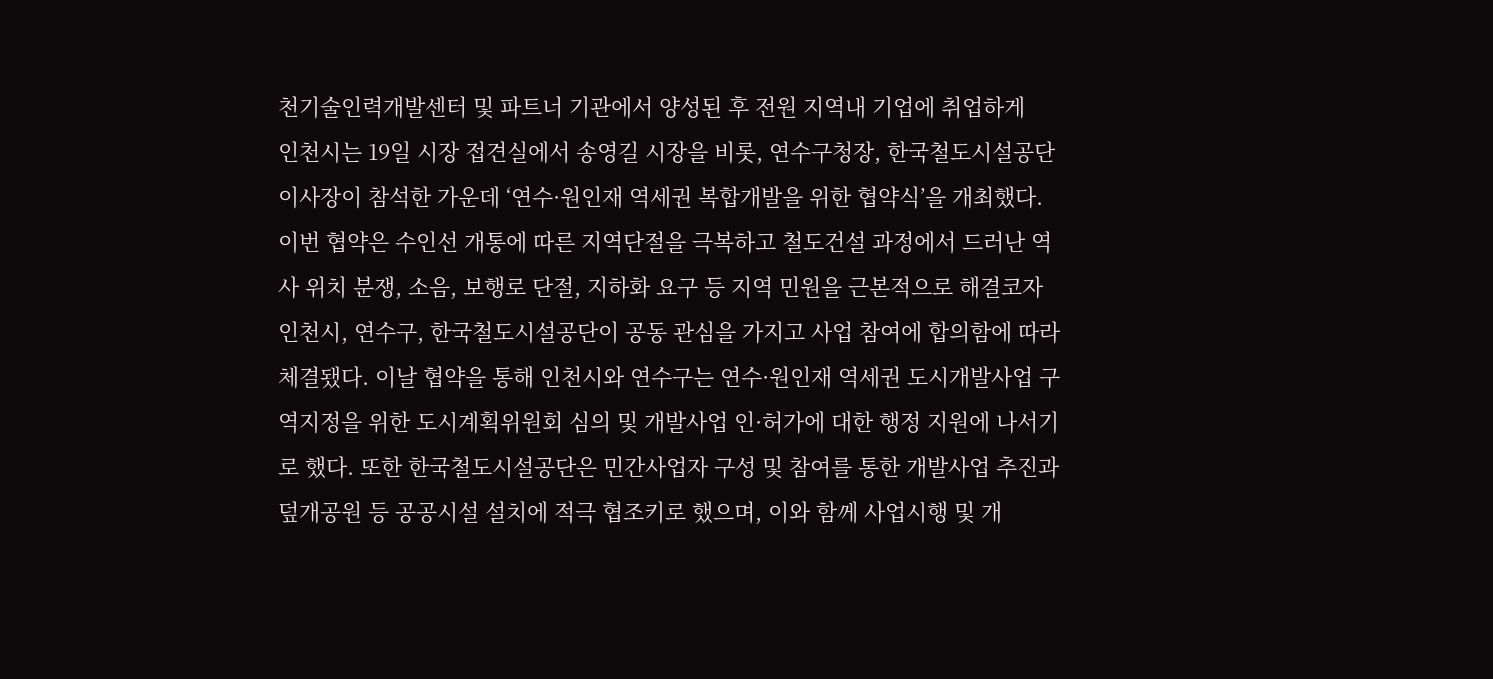천기술인력개발센터 및 파트너 기관에서 양성된 후 전원 지역내 기업에 취업하게
인천시는 19일 시장 접견실에서 송영길 시장을 비롯, 연수구청장, 한국철도시설공단 이사장이 참석한 가운데 ‘연수·원인재 역세권 복합개발을 위한 협약식’을 개최했다. 이번 협약은 수인선 개통에 따른 지역단절을 극복하고 철도건설 과정에서 드러난 역사 위치 분쟁, 소음, 보행로 단절, 지하화 요구 등 지역 민원을 근본적으로 해결코자 인천시, 연수구, 한국철도시설공단이 공동 관심을 가지고 사업 참여에 합의함에 따라 체결됐다. 이날 협약을 통해 인천시와 연수구는 연수·원인재 역세권 도시개발사업 구역지정을 위한 도시계획위원회 심의 및 개발사업 인·허가에 대한 행정 지원에 나서기로 했다. 또한 한국철도시설공단은 민간사업자 구성 및 참여를 통한 개발사업 추진과 덮개공원 등 공공시설 설치에 적극 협조키로 했으며, 이와 함께 사업시행 및 개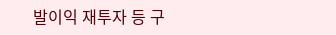발이익 재투자 등 구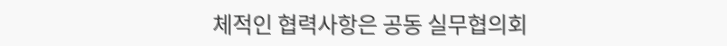체적인 협력사항은 공동 실무협의회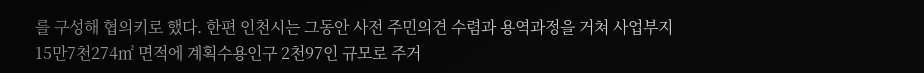를 구성해 협의키로 했다. 한편 인천시는 그동안 사전 주민의견 수렴과 용역과정을 거쳐 사업부지 15만7천274㎡ 면적에 계획수용인구 2천97인 규모로 주거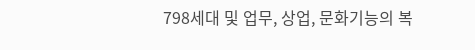798세대 및 업무, 상업, 문화기능의 복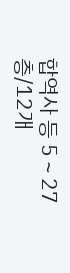합역사 등 5∼27층/12개